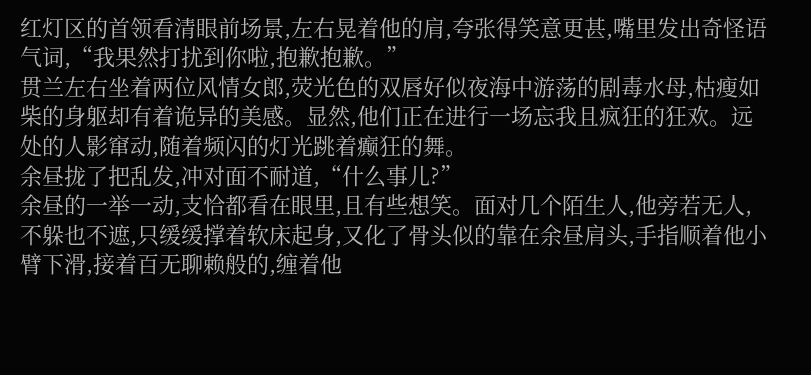红灯区的首领看清眼前场景,左右晃着他的肩,夸张得笑意更甚,嘴里发出奇怪语气词,“我果然打扰到你啦,抱歉抱歉。”
贯兰左右坐着两位风情女郎,荧光色的双唇好似夜海中游荡的剧毒水母,枯瘦如柴的身躯却有着诡异的美感。显然,他们正在进行一场忘我且疯狂的狂欢。远处的人影窜动,随着频闪的灯光跳着癫狂的舞。
余昼拢了把乱发,冲对面不耐道,“什么事儿?”
余昼的一举一动,支恰都看在眼里,且有些想笑。面对几个陌生人,他旁若无人,不躲也不遮,只缓缓撑着软床起身,又化了骨头似的靠在余昼肩头,手指顺着他小臂下滑,接着百无聊赖般的,缠着他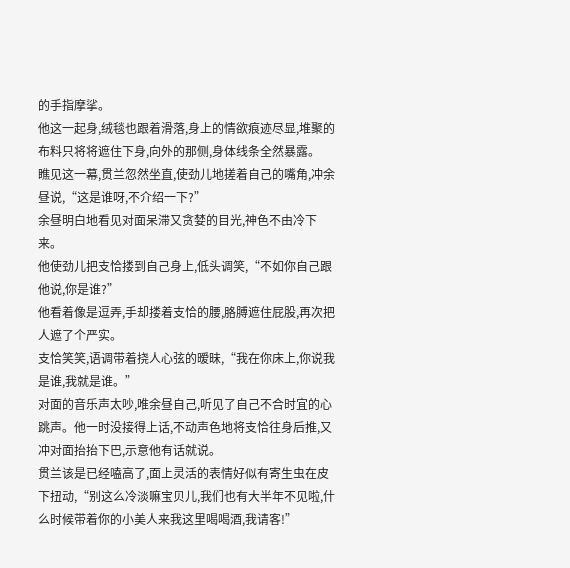的手指摩挲。
他这一起身,绒毯也跟着滑落,身上的情欲痕迹尽显,堆聚的布料只将将遮住下身,向外的那侧,身体线条全然暴露。
瞧见这一幕,贯兰忽然坐直,使劲儿地搓着自己的嘴角,冲余昼说,“这是谁呀,不介绍一下?”
余昼明白地看见对面呆滞又贪婪的目光,神色不由冷下来。
他使劲儿把支恰搂到自己身上,低头调笑,“不如你自己跟他说,你是谁?”
他看着像是逗弄,手却搂着支恰的腰,胳膊遮住屁股,再次把人遮了个严实。
支恰笑笑,语调带着挠人心弦的暧昧,“我在你床上,你说我是谁,我就是谁。”
对面的音乐声太吵,唯余昼自己,听见了自己不合时宜的心跳声。他一时没接得上话,不动声色地将支恰往身后推,又冲对面抬抬下巴,示意他有话就说。
贯兰该是已经嗑高了,面上灵活的表情好似有寄生虫在皮下扭动,“别这么冷淡嘛宝贝儿,我们也有大半年不见啦,什么时候带着你的小美人来我这里喝喝酒,我请客!”